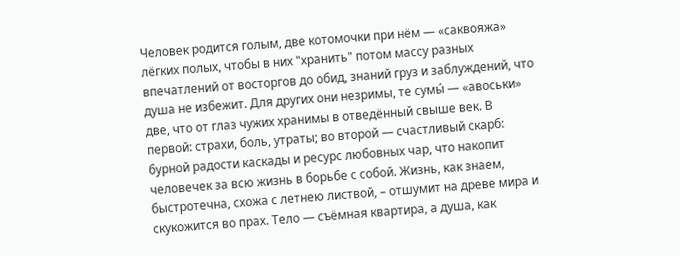Человек родится голым, две котомочки при нём — «саквояжа» лёгких полых, чтобы в них "хранить" потом массу разных впечатлений от восторгов до обид, знаний груз и заблуждений, что душа не избежит. Для других они незримы, те сумы́ — «авоськи» две, что от глаз чужих хранимы в отведённый свыше век. В первой: страхи, боль, утраты; во второй — счастливый скарб: бурной радости каскады и ресурс любовных чар, что накопит человечек за всю жизнь в борьбе с собой. Жизнь, как знаем, быстротечна, схожа с летнею листвой, – отшумит на древе мира и скукожится во прах. Тело — съёмная квартира, а душа, как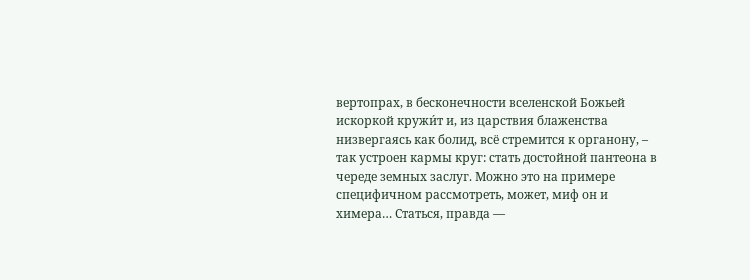вертопрах, в бесконечности вселенской Божьей искоркой кружи́т и, из царствия блаженства низвергаясь как болид, всё стремится к органону, – так устроен кармы круг: стать достойной пантеона в череде земных заслуг. Можно это на примере специфичном рассмотреть, может, миф он и химера… Статься, правда —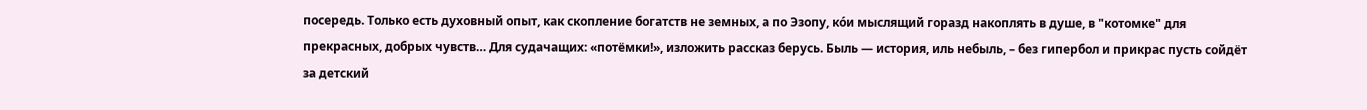посередь. Только есть духовный опыт, как скопление богатств не земных, а по Эзопу, ко́и мыслящий горазд накоплять в душе, в "котомке" для прекрасных, добрых чувств… Для судачащих: «потёмки!», изложить рассказ берусь. Быль — история, иль небыль, – без гипербол и прикрас пусть сойдёт за детский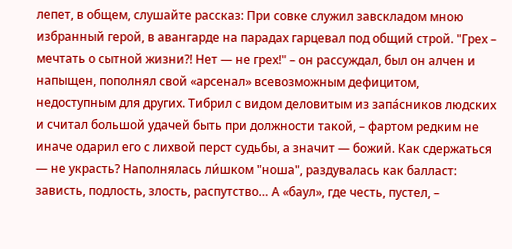лепет, в общем, слушайте рассказ: При совке служил завскладом мною избранный герой, в авангарде на парадах гарцевал под общий строй. "Грех – мечтать о сытной жизни?! Нет — не грех!" – он рассуждал, был он алчен и напыщен, пополнял свой «арсенал» всевозможным дефицитом, недоступным для других. Тибрил с видом деловитым из запа́сников людских и считал большой удачей быть при должности такой, – фартом редким не иначе одарил его с лихвой перст судьбы, а значит — божий. Как сдержаться — не украсть? Наполнялась ли́шком "ноша", раздувалась как балласт: зависть, подлость, злость, распутство… А «баул», где честь, пустел, –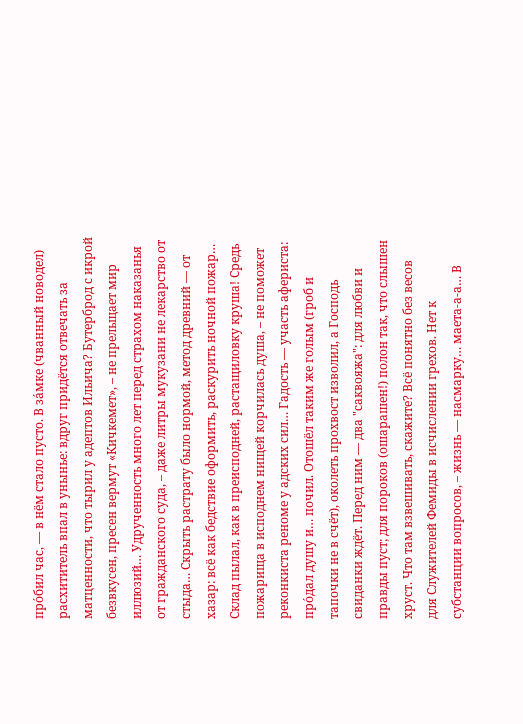про́бил час, — в нём стало пусто. В за́мке (чванный новодел) расхититель впал в унынье: вдруг придётся отвечать за матценности, что тырил у адептов Ильича? Бутерброд с икрой безвкусен, пресен вермут «Кичкемет», – не прельщает мир иллюзий… Удрученность много лет перед страхом наказанья от гражданского суда, – даже литры мукузани не лекарство от стыда… Скрыть растрату было нормой, метод древний — от хазар: всё как бедствие оформить, раскурить ночной пожар… Склад пылал, как в преисподней, растащиловку круша! Средь пожарища в исподнем нищей корчилась душа, – не поможет реконкиста реноме у адских сил… Гадость — участь афериста: про́дал душу и… почил. Отошёл таким же голым (гроб и тапочки не в счёт), околеть прохвост изволил, а Господь свиданки ждёт. Перед ним — два "саквояжа": для любви и правды пуст; для пороков (ошарашен!) полон так, что слышен хруст. Что там взвешивать, скажите? Всё понятно без весов для Служителей Фемиды в исчислении грехов. Нет к субстанции вопросов, – жизнь — насмарку… маета-а-а… В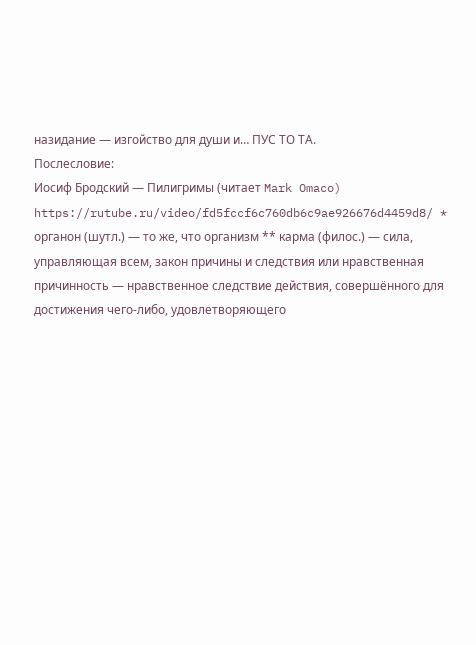назидание — изгойство для души и… ПУС ТО ТА.
Послесловие:
Иосиф Бродский — Пилигримы (читает Mark Omaco) https://rutube.ru/video/fd5fccf6c760db6c9ae926676d4459d8/ * органон (шутл.) — то же, что организм ** карма (филос.) — сила, управляющая всем, закон причины и следствия или нравственная причинность — нравственное следствие действия, совершённого для достижения чего-либо, удовлетворяющего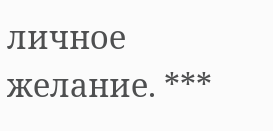личное желание. ***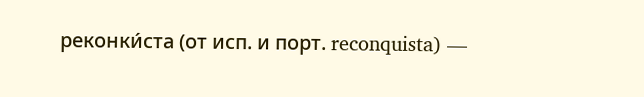реконки́ста (от исп. и порт. reconquista) —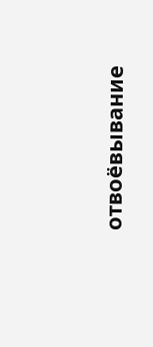отвоёвывание